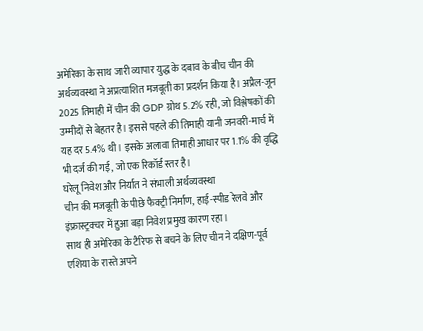अमेरिका के साथ जारी व्यापार युद्ध के दबाव के बीच चीन की अर्थव्यवस्था ने अप्रत्याशित मजबूती का प्रदर्शन किया है। अप्रैल-जून 2025 तिमाही में चीन की GDP ग्रोथ 5.2% रही, जो विश्लेषकों की उम्मीदों से बेहतर है। इससे पहले की तिमाही यानी जनवरी-मार्च में यह दर 5.4% थी। इसके अलावा तिमाही आधार पर 1.1% की वृद्धि भी दर्ज की गई, जो एक रिकॉर्ड स्तर है।
घरेलू निवेश और निर्यात ने संभाली अर्थव्यवस्था
चीन की मजबूती के पीछे फैक्ट्री निर्माण, हाई-स्पीड रेलवे और इंफ्रास्ट्रक्चर में हुआ बड़ा निवेश प्रमुख कारण रहा।
साथ ही अमेरिका के टैरिफ से बचने के लिए चीन ने दक्षिण-पूर्व एशिया के रास्ते अपने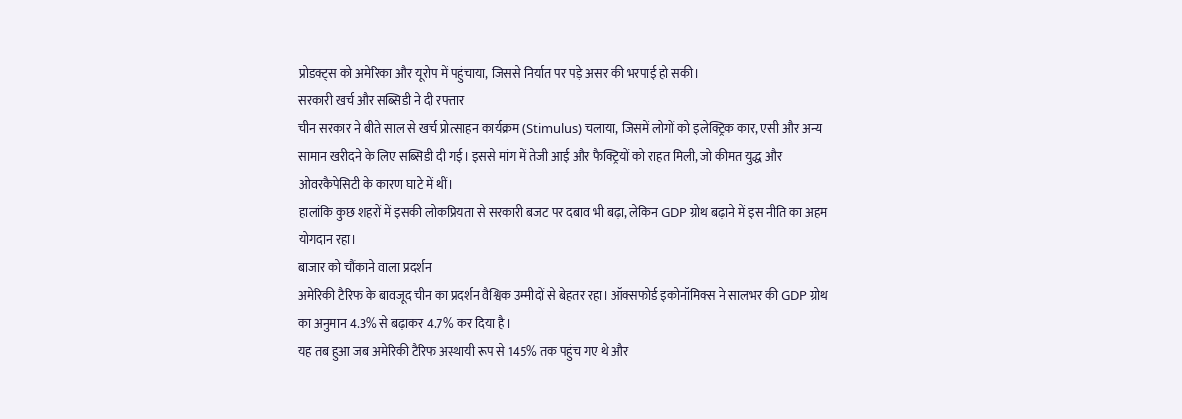प्रोडक्ट्स को अमेरिका और यूरोप में पहुंचाया, जिससे निर्यात पर पड़े असर की भरपाई हो सकी।
सरकारी खर्च और सब्सिडी ने दी रफ्तार
चीन सरकार ने बीते साल से खर्च प्रोत्साहन कार्यक्रम (Stimulus) चलाया, जिसमें लोगों को इलेक्ट्रिक कार, एसी और अन्य सामान खरीदने के लिए सब्सिडी दी गई। इससे मांग में तेजी आई और फैक्ट्रियों को राहत मिली, जो कीमत युद्ध और ओवरकैपेसिटी के कारण घाटे में थीं।
हालांकि कुछ शहरों में इसकी लोकप्रियता से सरकारी बजट पर दबाव भी बढ़ा, लेकिन GDP ग्रोथ बढ़ाने में इस नीति का अहम योगदान रहा।
बाजार को चौंकाने वाला प्रदर्शन
अमेरिकी टैरिफ के बावजूद चीन का प्रदर्शन वैश्विक उम्मीदों से बेहतर रहा। ऑक्सफोर्ड इकोनॉमिक्स ने सालभर की GDP ग्रोथ का अनुमान 4.3% से बढ़ाकर 4.7% कर दिया है।
यह तब हुआ जब अमेरिकी टैरिफ अस्थायी रूप से 145% तक पहुंच गए थे और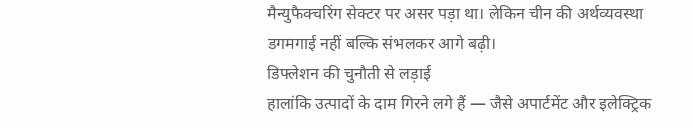मैन्युफैक्चरिंग सेक्टर पर असर पड़ा था। लेकिन चीन की अर्थव्यवस्था डगमगाई नहीं बल्कि संभलकर आगे बढ़ी।
डिफ्लेशन की चुनौती से लड़ाई
हालांकि उत्पादों के दाम गिरने लगे हैं — जैसे अपार्टमेंट और इलेक्ट्रिक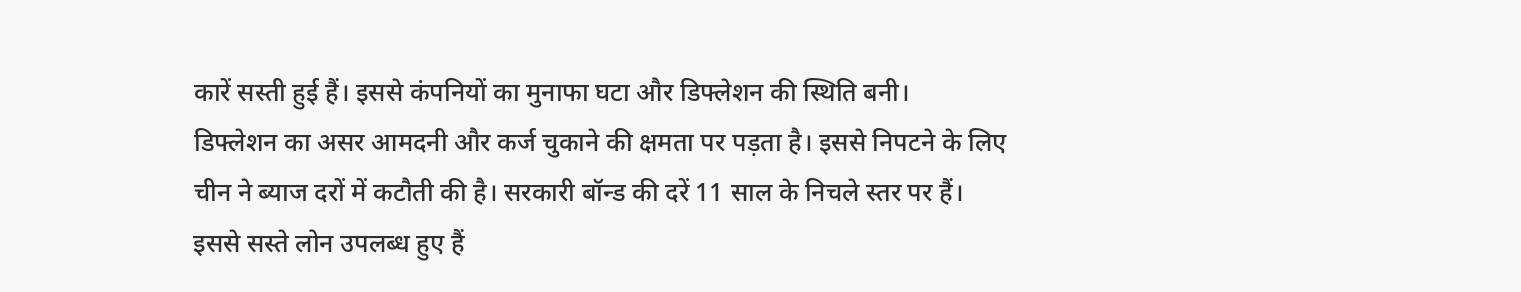कारें सस्ती हुई हैं। इससे कंपनियों का मुनाफा घटा और डिफ्लेशन की स्थिति बनी।
डिफ्लेशन का असर आमदनी और कर्ज चुकाने की क्षमता पर पड़ता है। इससे निपटने के लिए चीन ने ब्याज दरों में कटौती की है। सरकारी बॉन्ड की दरें 11 साल के निचले स्तर पर हैं। इससे सस्ते लोन उपलब्ध हुए हैं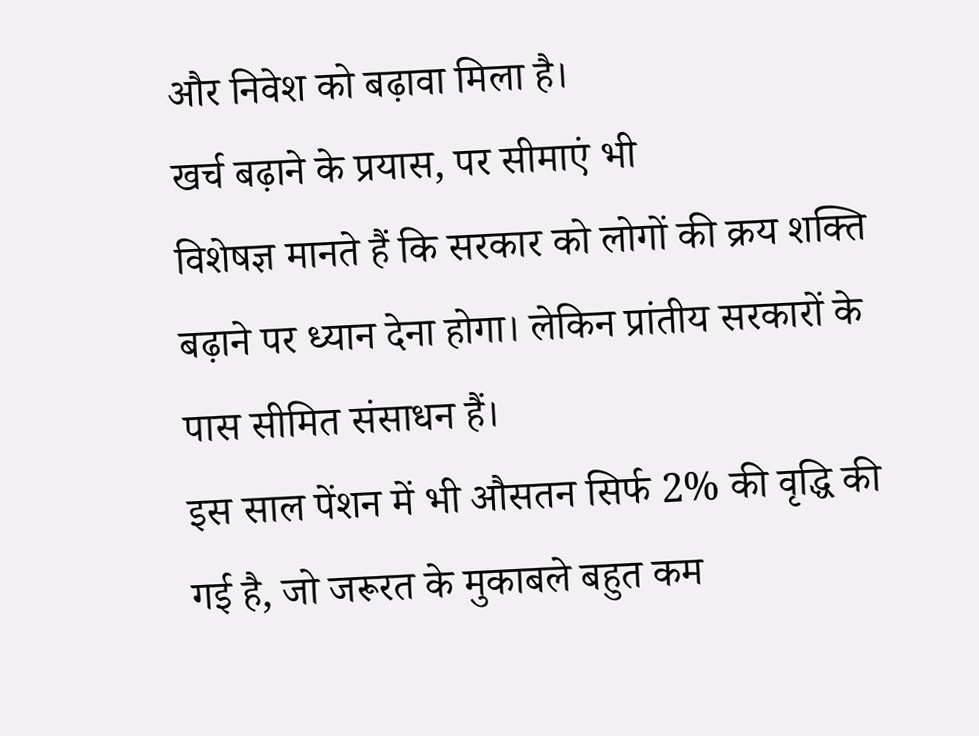और निवेश को बढ़ावा मिला है।
खर्च बढ़ाने के प्रयास, पर सीमाएं भी
विशेषज्ञ मानते हैं कि सरकार को लोगों की क्रय शक्ति बढ़ाने पर ध्यान देना होगा। लेकिन प्रांतीय सरकारों के पास सीमित संसाधन हैं।
इस साल पेंशन में भी औसतन सिर्फ 2% की वृद्धि की गई है, जो जरूरत के मुकाबले बहुत कम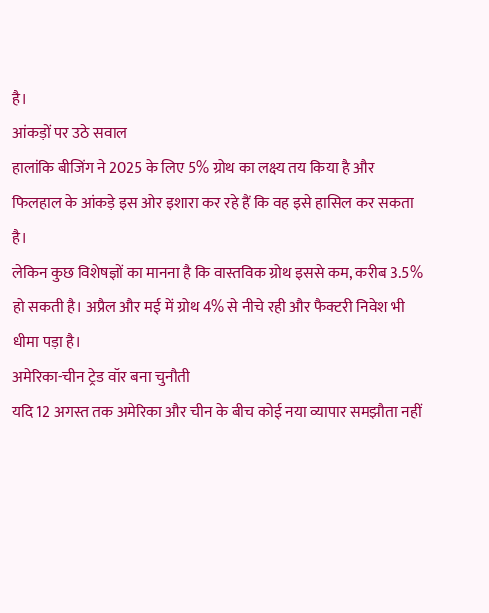है।
आंकड़ों पर उठे सवाल
हालांकि बीजिंग ने 2025 के लिए 5% ग्रोथ का लक्ष्य तय किया है और फिलहाल के आंकड़े इस ओर इशारा कर रहे हैं कि वह इसे हासिल कर सकता है।
लेकिन कुछ विशेषज्ञों का मानना है कि वास्तविक ग्रोथ इससे कम, करीब 3.5% हो सकती है। अप्रैल और मई में ग्रोथ 4% से नीचे रही और फैक्टरी निवेश भी धीमा पड़ा है।
अमेरिका-चीन ट्रेड वॉर बना चुनौती
यदि 12 अगस्त तक अमेरिका और चीन के बीच कोई नया व्यापार समझौता नहीं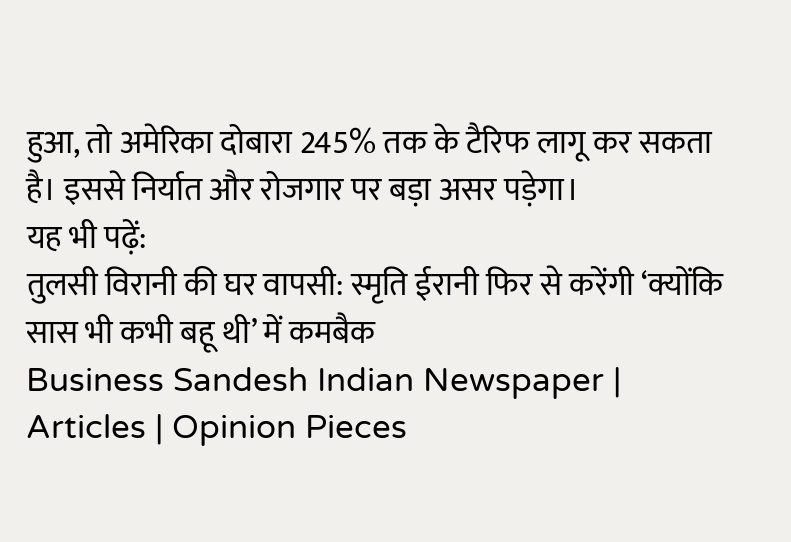हुआ, तो अमेरिका दोबारा 245% तक के टैरिफ लागू कर सकता है। इससे निर्यात और रोजगार पर बड़ा असर पड़ेगा।
यह भी पढ़ें:
तुलसी विरानी की घर वापसी: स्मृति ईरानी फिर से करेंगी ‘क्योंकि सास भी कभी बहू थी’ में कमबैक
Business Sandesh Indian Newspaper | Articles | Opinion Pieces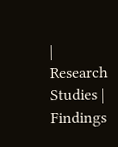| Research Studies | Findings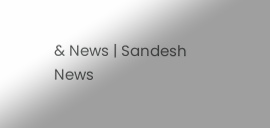& News | Sandesh News